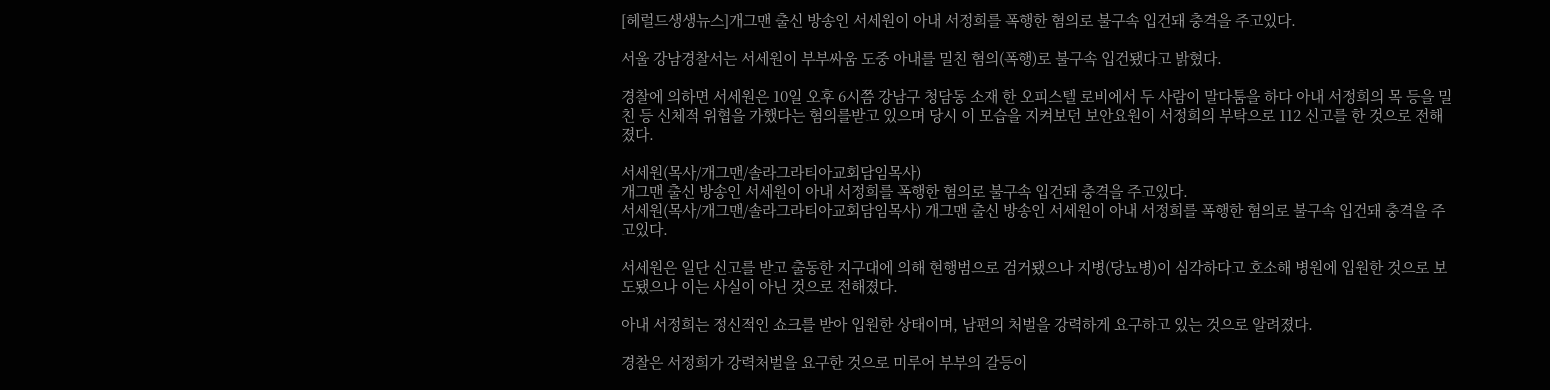[헤럴드생생뉴스]개그맨 출신 방송인 서세원이 아내 서정희를 폭행한 혐의로 불구속 입건돼 충격을 주고있다.

서울 강남경찰서는 서세원이 부부싸움 도중 아내를 밀친 혐의(폭행)로 불구속 입건됐다고 밝혔다.

경찰에 의하면 서세원은 10일 오후 6시쯤 강남구 청담동 소재 한 오피스텔 로비에서 두 사람이 말다툼을 하다 아내 서정희의 목 등을 밀친 등 신체적 위협을 가했다는 혐의를받고 있으며 당시 이 모습을 지켜보던 보안요원이 서정희의 부탁으로 112 신고를 한 것으로 전해졌다.

서세원(목사/개그맨/솔라그라티아교회담임목사)
개그맨 출신 방송인 서세원이 아내 서정희를 폭행한 혐의로 불구속 입건돼 충격을 주고있다.
서세원(목사/개그맨/솔라그라티아교회담임목사) 개그맨 출신 방송인 서세원이 아내 서정희를 폭행한 혐의로 불구속 입건돼 충격을 주고있다.

서세원은 일단 신고를 받고 출동한 지구대에 의해 현행범으로 검거됐으나 지병(당뇨병)이 심각하다고 호소해 병원에 입원한 것으로 보도됐으나 이는 사실이 아닌 것으로 전해졌다.

아내 서정희는 정신적인 쇼크를 받아 입원한 상태이며, 남편의 처벌을 강력하게 요구하고 있는 것으로 알려졌다.

경찰은 서정희가 강력처벌을 요구한 것으로 미루어 부부의 갈등이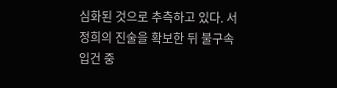심화된 것으로 추측하고 있다. 서정희의 진술을 확보한 뒤 불구속 입건 중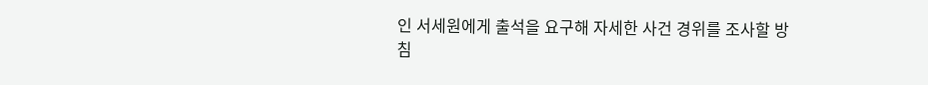인 서세원에게 출석을 요구해 자세한 사건 경위를 조사할 방침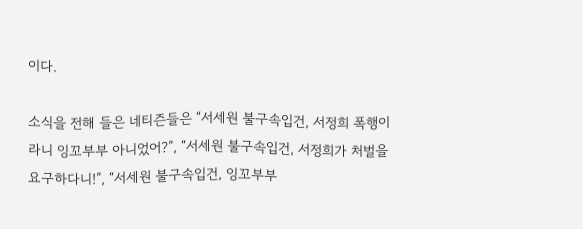이다.

소식을 전해 들은 네티즌들은 “서세원 불구속입건, 서정희 폭행이라니 잉꼬부부 아니었어?”, “서세원 불구속입건, 서정희가 처벌을 요구하다니!”, “서세원 불구속입건, 잉꼬부부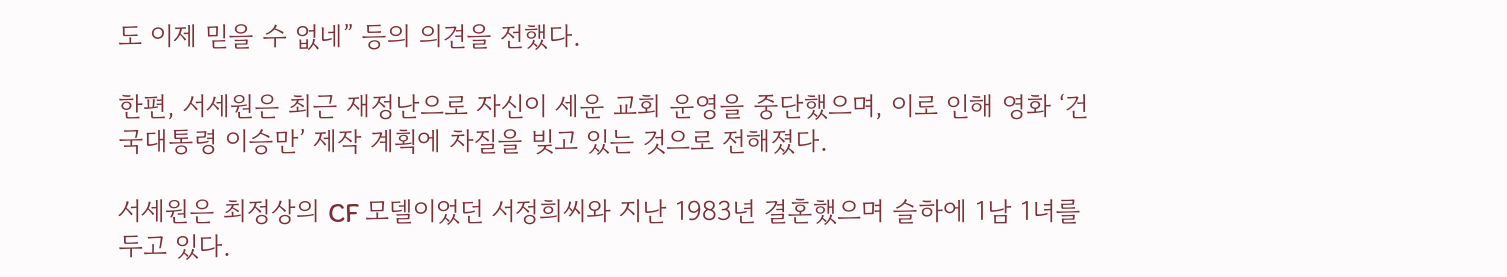도 이제 믿을 수 없네” 등의 의견을 전했다.

한편, 서세원은 최근 재정난으로 자신이 세운 교회 운영을 중단했으며, 이로 인해 영화 ‘건국대통령 이승만’ 제작 계획에 차질을 빚고 있는 것으로 전해졌다.

서세원은 최정상의 CF 모델이었던 서정희씨와 지난 1983년 결혼했으며 슬하에 1남 1녀를 두고 있다.